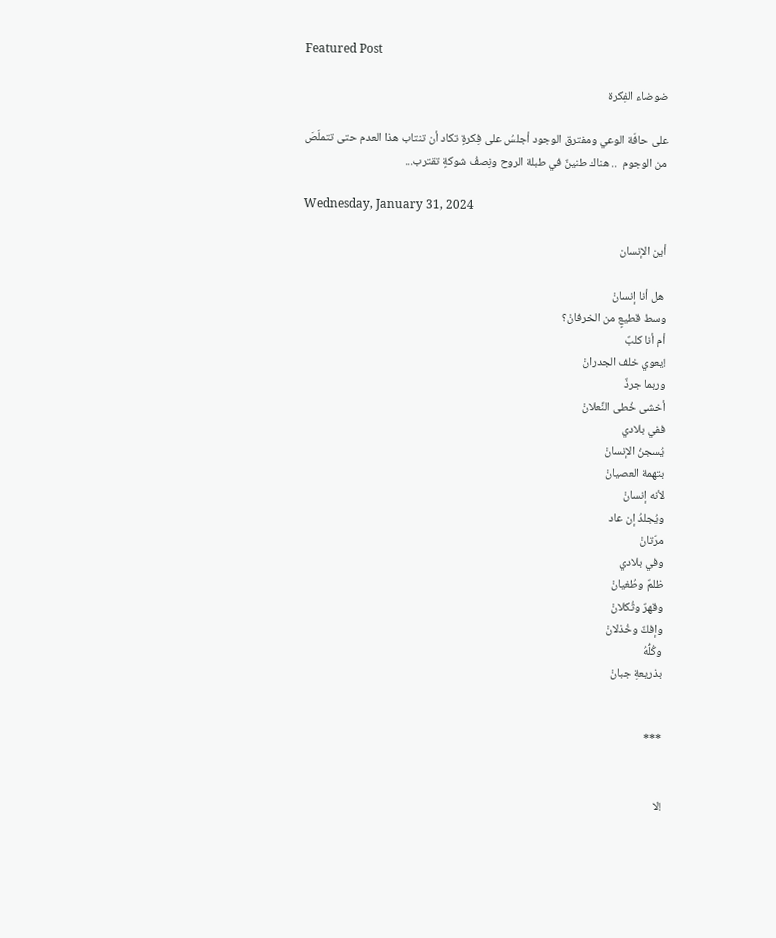Featured Post

ضوضاء الفِكرة

على حافّة الوعي ومفترق الوجود أجلسُ على فِكرةٍ تكاد أن تنتاب هذا العدم حتى تتملّصَ من الوجوم  .. هناك طنينٌ في طبلة الروح ونِصفُ شوكةٍ تقترب...

Wednesday, January 31, 2024

أين الإنسان

 هل أنا إنسانْ
وسط قطيعٍ من الخرفانْ؟
أم أنا كلبٌ
!يعوي خلف الجدرانْ
وربما جرذٌ
أخشى خُطى النِّعلانْ
ففي بلادي
يُسجنُ الإنسانْ
بتهمة العصيانْ
لأنه إنسانْ
ويُجلدُ إن عاد
مرّتانْ
وفي بلادي
ظلمٌ وطُغيانْ
وقهرٌ وثُكلانْ
وإفكٌ وخُذلانْ
وكُلُّهُ
بذريعةِ جبانْ


***


!لا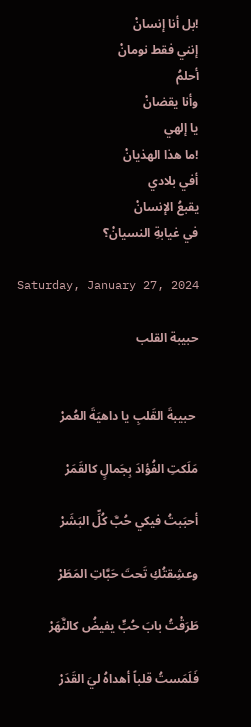!بل أنا إنسانْ
إنني فقط نومانْ
أحلمُ
وأنا يقضانْ
يا إلهي
!ما هذا الهذيانْ
أفي بلادي
يقبعُ الإنسانْ
في غيابةِ النسيانْ؟

Saturday, January 27, 2024

حبيبة القلب


 حبيبةَ القَلبِ يا داهيَةَ العُمرْ

مَلَكتِ الفُؤادَ بِجَمالٍ كالقَمَرْ

أحبَبتُ فيكي حُبَّ كُلِّ البَشَرْ

وعشِقتُكِ تَحتَ حَبَّاتِ المَطَرْ

طَرَقْتُ بابَ حُبٍّ يفيضُ كالنَّهَرْ

فَلَمَستُ قلباً أهداهُ ليَ القَدَرْ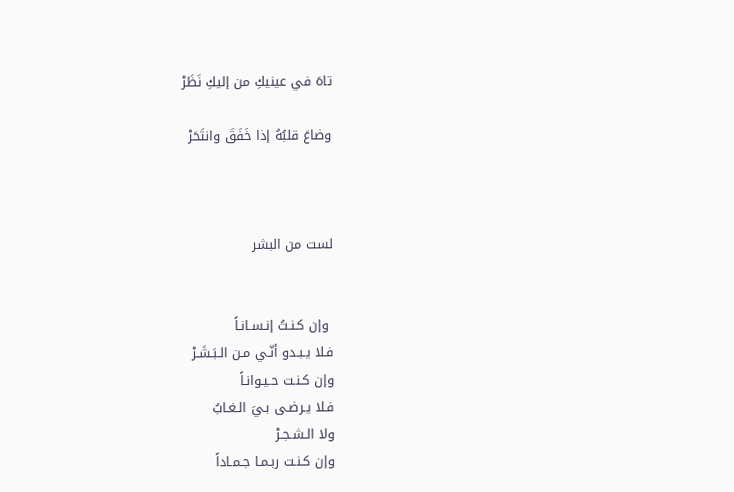تاهَ في عينيكِ من إليكِ نَظَرْ

وضاعَ قلبُهُ إذا خَفَقَ وانتَحَرْ



لست من البشر


 وإن كـنـتُ إنـسـانـاً
فـلا يـبـدو أنّـي مـن الـبَـشَـرْ
وإن كـنـت حـيـوانـاً
فـلا يـرضـى بـيَ الـغـابُ
ولا الـشـجـرْ
وإن كـنـت ربـمـا جـمـاداً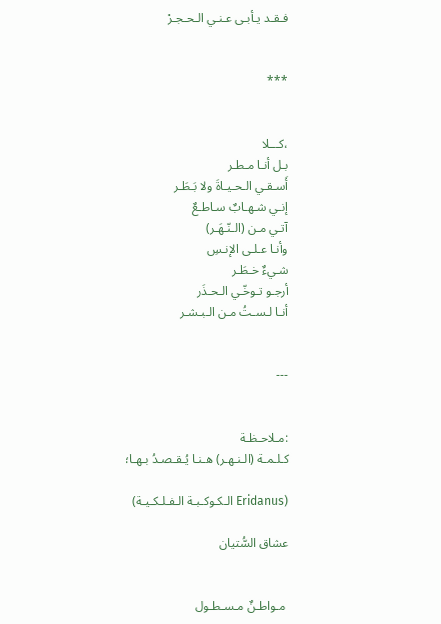فـقـد يـأبـى عـنـي الـحـجـرْ


***


،كـــلا
بـل أنـا مـطـر
أَسـقـي الـحـيـاةَ ولا بَـطَـر
إنـي شـهـابٌ سـاطـعٌ
آتـي مـن (الـنّـهَـر)
وأنـا عـلـى الإنـسِ
شـيءٌ خـطَـر
أرجـو تـوخّـي الـحـذَر
أنـا لـسـتُ مـن الـبـشـر


---


:مـلاحـظـة
كـلـمـة (الـنـهـر) هـنـا يُـقـصـدُ بـهـا؛

(Eridanus الـكـوكـبـة الـفـلـكـيـة)

عشاق السُّتيان


 مـواطـنٌ مـسـطـول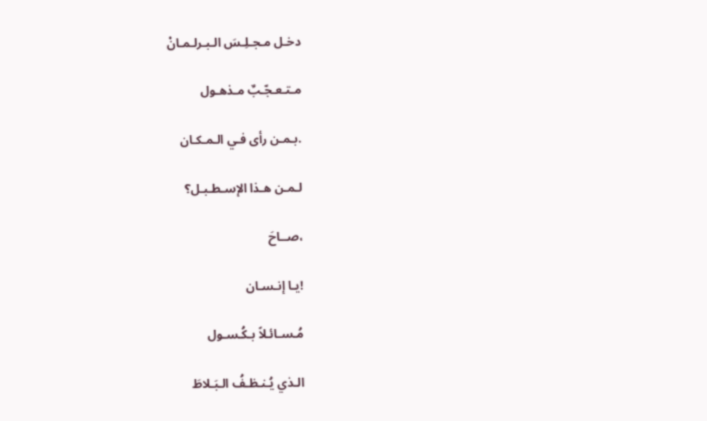دخـل مـجـلِـسَ الـبـرلـمـانْ

مـتـعـجّـبٌ مـذهـول

.بـمـن رأى فـي الـمـكـان

لـمـن هـذا الإسـطـبـل؟

،صــاحَ

!يـا إنـسـان

مُـسـائـلاً بـكُـسـول

الـذي يُـنـظـفُ الـبَـلاطَ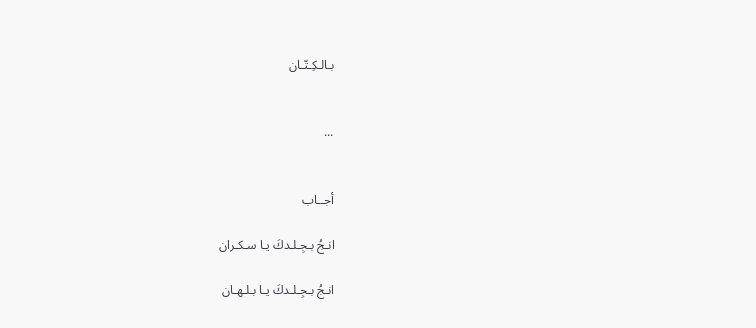بـالـكِـتّـان


...


أجــاب

انـجُ بـجِـلـدكَ يـا سـكـران

انـجُ بـجِـلـدكَ يـا بـلـهـان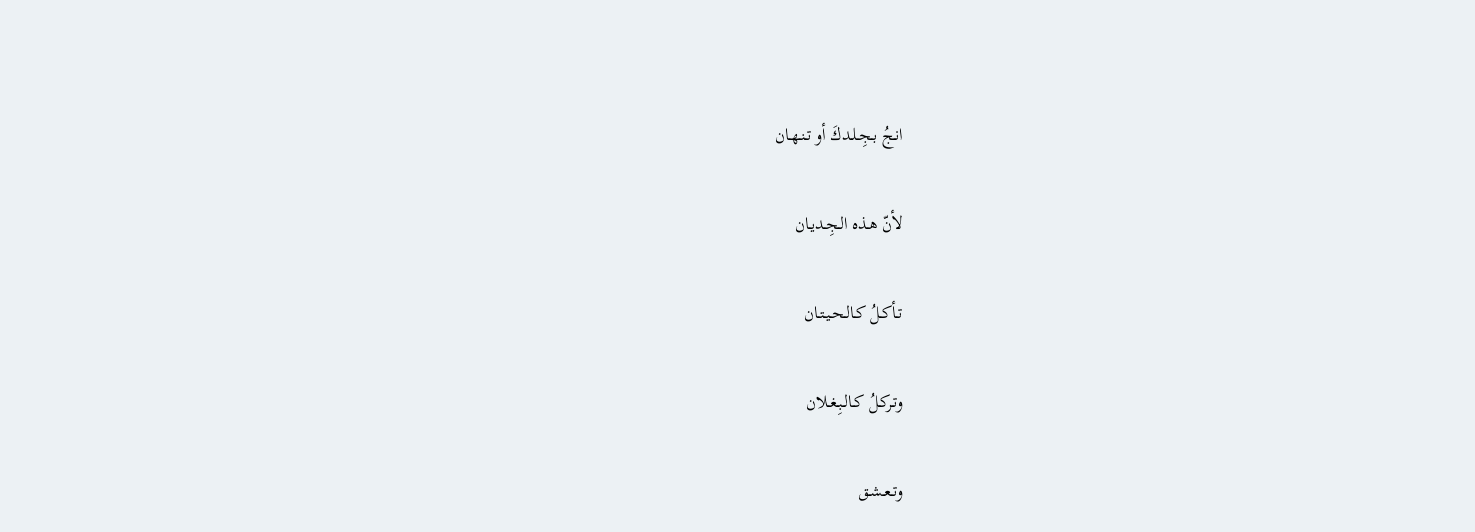انـجُ بـجِـلـدكَ أو تـنـهـان

لأنّ هـذه الـجِـديـان

تـأكـلُ كـالـحـيـتـان

وتـركـلُ كـالـبِـغـلان

وتـعـشـق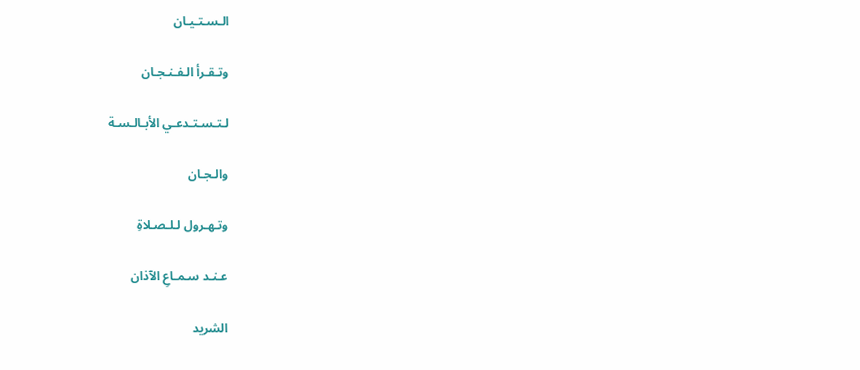الـسـتـيـان

وتـقـرأ الـفـنـجـان

لـتـسـتـدعـي الأبـالـسـة

والـجـان

وتـهـرول لـلـصـلاةِ

عـنـد سـمـاعِ الآذان

الشريد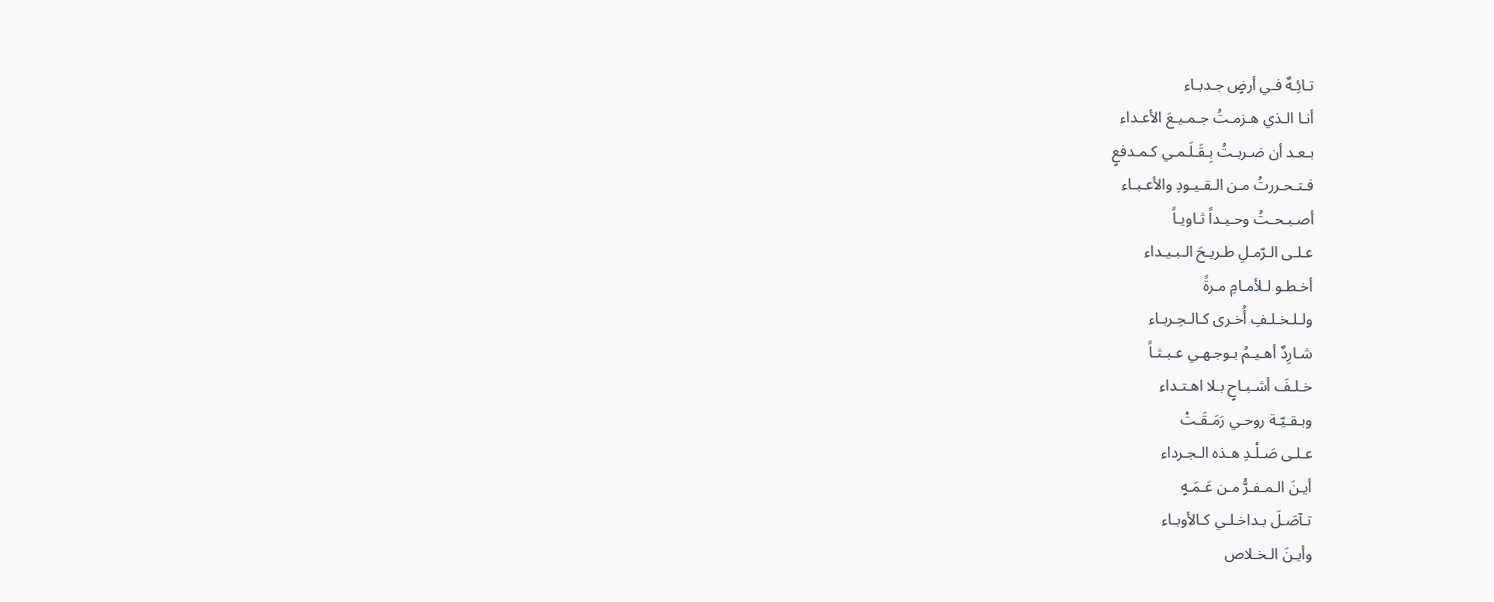تـائِـهٌ فـي أرضٍ جـدبـاء
أنـا الـذي هـزمـتُ جـمـيـعَ الأعـداء
بـعـد أن ضـربـتُ بِـقَـلَـمـي كـمـدفعٍ
فـتـحـررتُ مـن الـقـيـودِ والأعـبـاء
أصـبـحـتُ وحـيـداً ثـاويـاً
عـلـى الـرّمـلِ طـريـحَ الـبـيـداء
أخـطـو لـلأمـامِ مـرةً
ولـلـخـلـفِ أُخـرى كـالـحِـربـاء
شـارِدٌ أهـيـمُ بـوجـهـي عـبـثـاً
خـلـفَ أشـبـاحٍ بـلا اهـتـداء
وبـقـيّـة روحـي رَمَـقَـتْ
عـلـى صَـلْـدِ هـذه الـجـرداء
أيـنَ الـمـفـرُّ مـن عَـمَـهٍ
تـآصَـلَ بـداخـلـي كـالأوبـاء
وأيـنَ الـخـلاص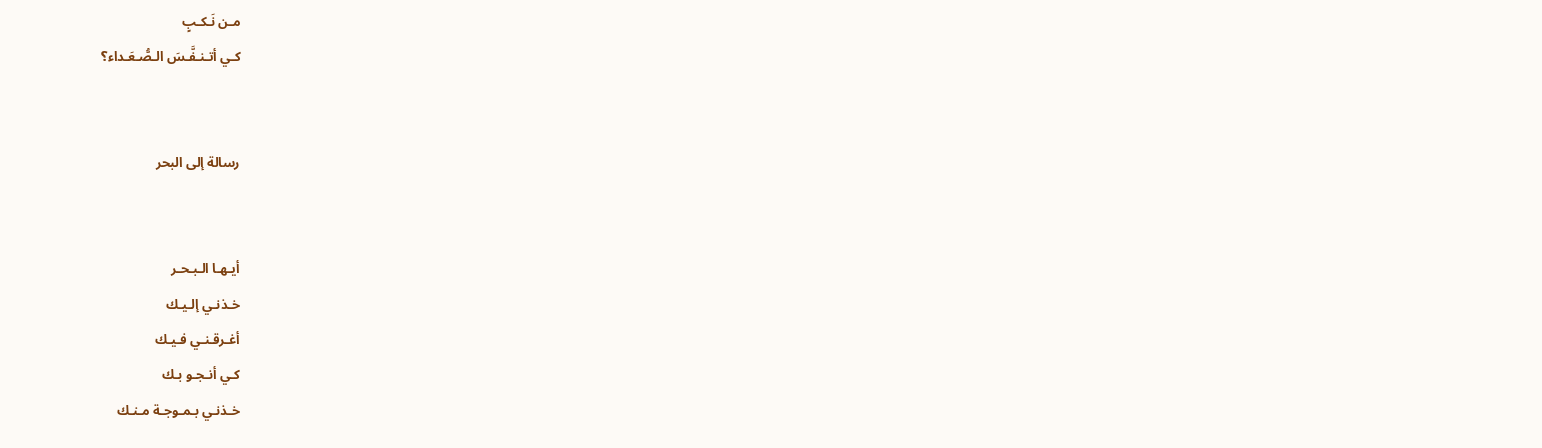مـن نَـكـبٍ
كـي أتـنـفَّـسَ الـصُّـعَـداء؟


رسالة إلى البحر


أيـهـا الـبـحـر
خـذنـي إلـيـك
أغـرقـنـي فـيـك
كـي أنـجـو بـك
خـذنـي بـمـوجـة مـنـك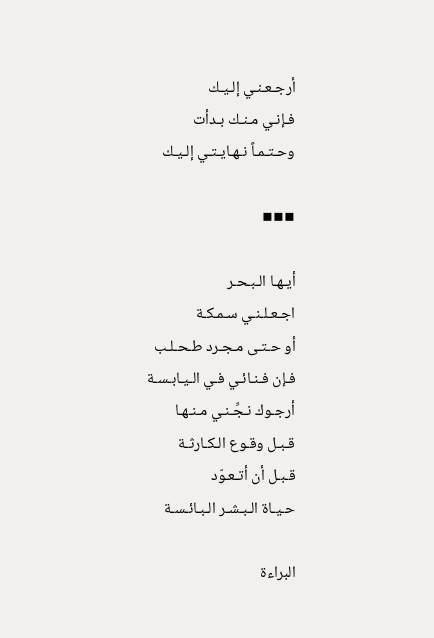أرجـعـنـي إلـيـك
فـإنـي مـنـك بـدأت
وحـتـمـاً نـهـايـتـي إلـيـك

▪▪▪

أيـهـا الـبـحـر
اجـعـلـنـي سـمـكـة
أو حـتـى مـجـرد طـحـلـب
فـإن فـنـائـي فـي الـيـابـسـة
أرجـوك نـجِّـنـي مـنـهـا
قـبـل وقـوع الـكـارثـة
قـبـل أن أتـعـوّد
حـيـاة الـبـشـر الـبـائـسـة

البراءة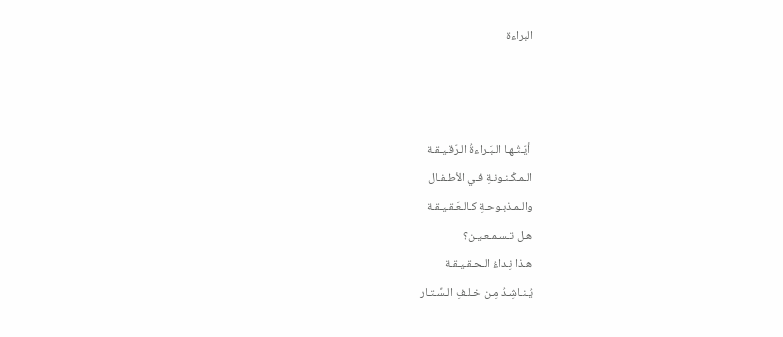البراءة



 أيّـتُـهـا الـبَـراءةُ الـرّقـيـقـة
الـمـكْـنـونـةِ فـي الأطـفـال
والـمـذبـوحـةِ كـالـعَـقـيـقـة
هـل تـسـمـعـيـن؟
هـذا نِـداءُ الـحـقـيـقـة
يُـنـاشِـدُ مِـن خـلـفِ الـسِّـتـار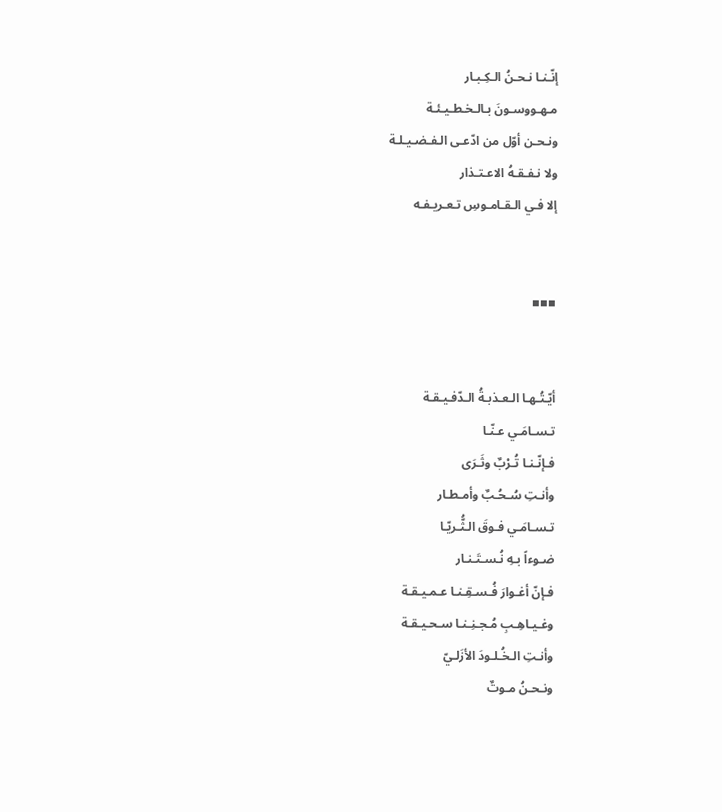إنّـنـا نـحـنُ الـكِـبـار
مـهـووسـونَ بـالـخـطـيـئـة
ونـحـن أوّل من ادّعـى الـفـضـيـلـة
ولا نـفـقـهُ الاعـتـذار
إلا فـي الـقـامـوسِ تـعـريـفـه


▪▪▪


أيّـتُـهـا الـعـذبـةُ الـدّفـيـقـة
تـسـامَـي عـنّـا
فـإنّـنـا تُـرْبٌ وثَـرَى
وأنـتِ سُـحُـبٌ وأمـطـار
تـسـامَـي فـوقَ الـثُّـريّـا
ضـوءاً بـهِ نُـسـتَـنـار
فـإنّ أغـوارَ فُـسـقِـنـا عـمـيـقـة
وغـيـاهِـبِ مُـجـنِـنـا سـحـيـقـة
وأنـتِ الـخُـلـودَ الأزَلـيّ
ونـحـنُ مـوتٌ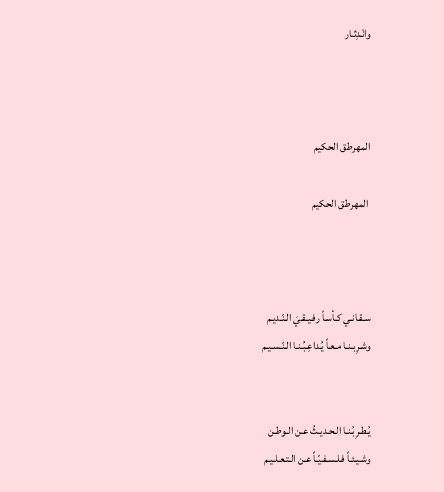وانْـدِثـار



المهرطق الحكيم

 المهرطق الحكيم



سـقـانـي كـأسـاً رفـيـقـيَ الـنّـديـم
وشـرِبـنـا مـعـاً يُـداعِـبُـنـا الـنّـسـيـم


يُـطـرِبُـنـا الـحـديـثُ عـن الـوطـن
وشـيـئـاً فـلـسـفـيّـاً عـن الـتـعـلـيـم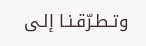وتـطـرّقـنـا إلـى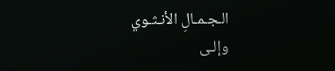الـجـمـالِ الأنـثـوي
وإلـى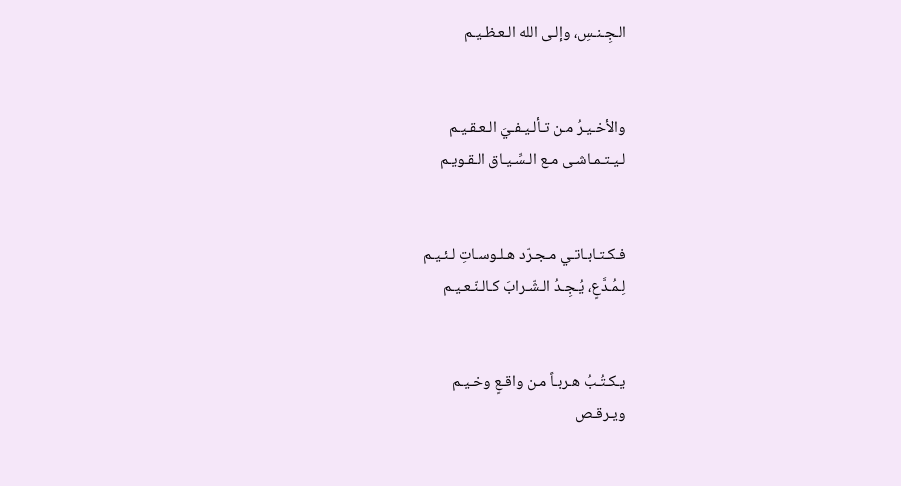الـجِـنـسِ، وإلـى الله الـعـظـيـم


والأخـيـرُ مـن تـألـيـفـيَ الـعـقـيـم
لـيـتـمـاشـى مـع الـسِّـيـاق الـقـويـم


فـكـتـابـاتـي مـجـرّد هـلـوسـاتِ لـئـيـم
لِـمُـدَّعٍ، يُـجِـدُ الـشّـرابَ كـالـنّـعـيـم


يـكـتُـبُ هـربـاً مـن واقـعٍ وخـيـم
ويـرقـص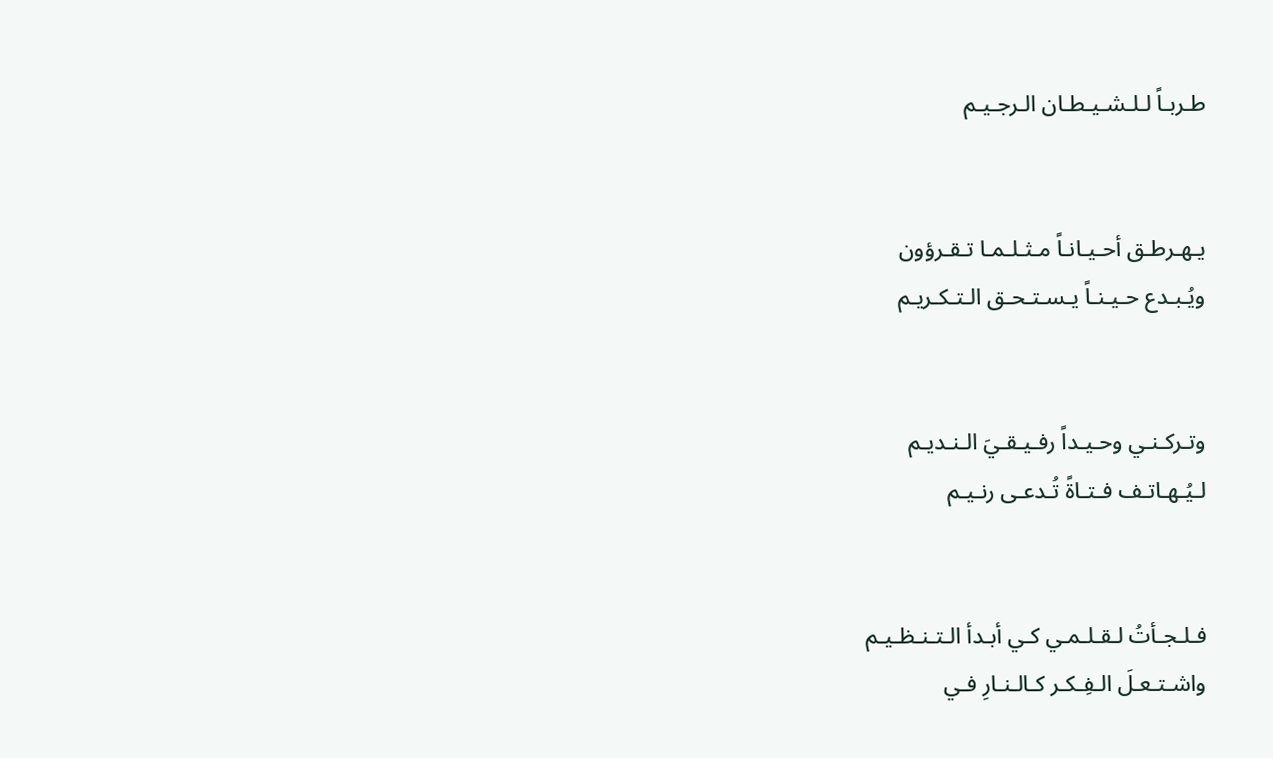طـربـاً لـلـشـيـطـان الـرجـيـم


يـهـرطـق أحـيـانـاً مـثـلـمـا تـقـرؤون
ويُـبـدع حـيـنـاً يـسـتـحـق الـتـكـريـم


وتـركـنـي وحـيـداً رفـيـقـيَ الـنـديـم
لـيُـهـاتـف فـتـاةً تُـدعـى رنـيـم


فـلـجـأتُ لـقـلـمـي كـي أبـدأ الـتـنـظـيـم
واشـتـعـلَ الـفِـكـر كـالـنـارِ فـي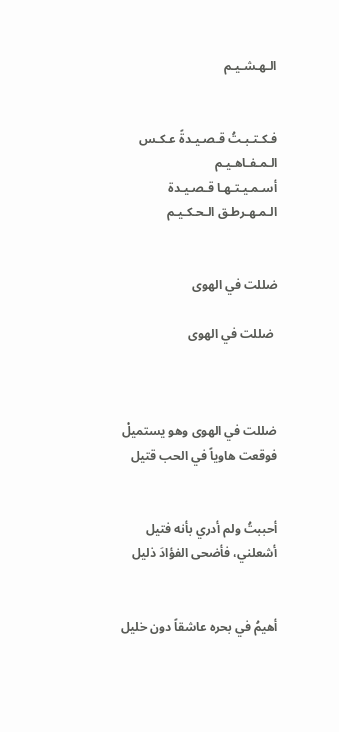الـهـشـيـم


فـكـتـبـتُ قـصـيـدةً عـكـس الـمـفـاهـيـم
أسـمـيـتـهـا قـصـيـدة الـمـهـرطـق الـحـكـيـم


ضللت في الهوى

 ضللت في الهوى



ضللت في الهوى وهو يستميلْ
فوقعت هاوياً في الحب قتيل


أحببتُ ولم أدري بأنه فتيل
أشعلني، فأضحى الفؤادَ ذليل


أهيمُ في بحره عاشقاً دون خليل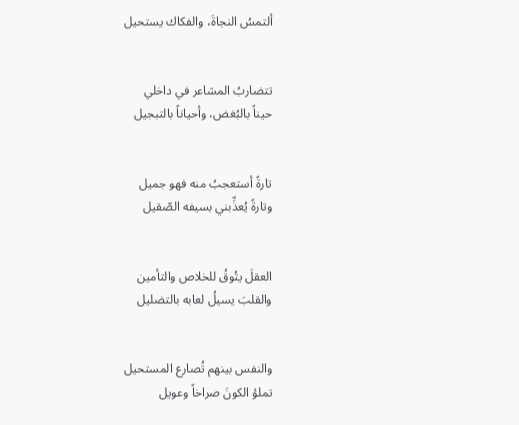ألتمسُ النجاةَ، والفكاك يستحيل


تتضاربُ المشاعر في داخلي
حيناً بالبُغض، وأحياناً بالتبجيل


تارةً أستعجبُ منه فهو جميل
وتارةً يُعذِّبني بسيفه الصّقيل


العقلَ يتُوقُ للخلاص والتأمين
والقلبَ يسيلُ لعابه بالتضليل


والنفس بينهم تُصارع المستحيل
تملؤ الكونَ صراخاً وعويل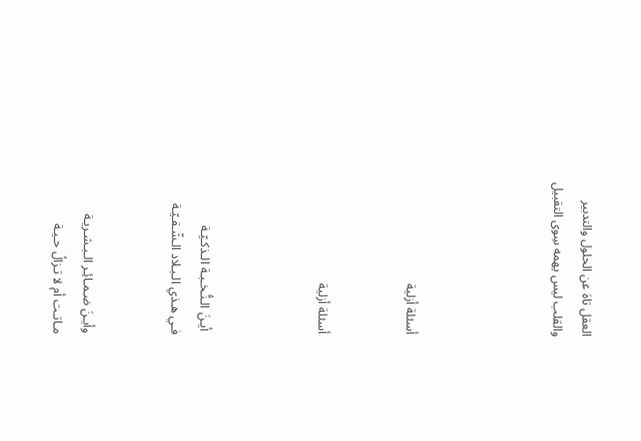العقل تاهَ عن الحلول والتدبير
والقلب ليس يهمه سِوى التقبيل




أسئلة أزلية


أسئلة أزلية



 أيـنَ الـنُّـخـبـة الـذكـيّـة
فـي هـذي الـبـلاد الـشّـقـيّـة


وأيـنَ ضـمـائِـر الـبـشـريـة
مـاتـت أم لا تـزالُ حـيـة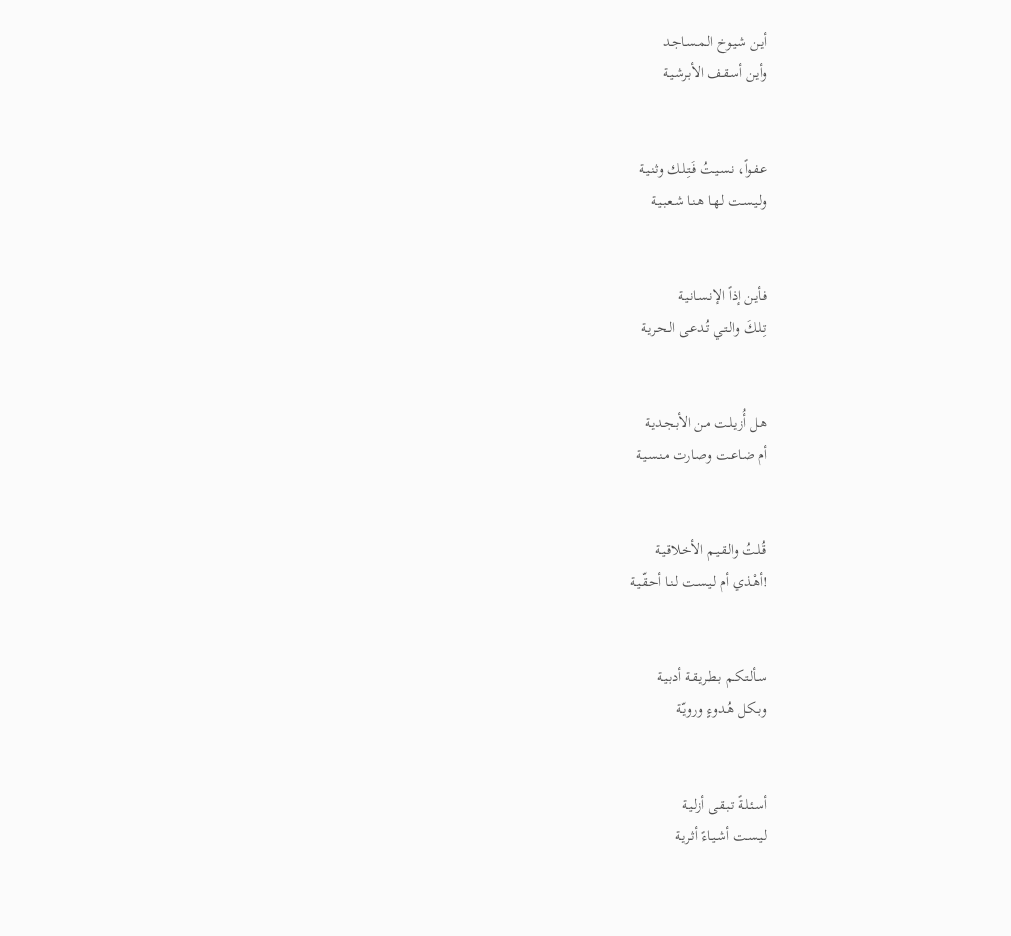أيـن شـيـوخ الـمـسـاجـد
وأيـن أسـقـف الأبـرشـيـة


عـفـواً، نـسـيـتُ فَـتِـلـك وثـنـيـة
ولـيـسـت لـهـا هـنـا شـعـبـيـة


فـأيـن إذاً الإنـسـانـيـة
تِـلـكَ والـتـي تُـدعـى الـحـريـة


هـل أُزيـلـت مـن الأبـجـديـة
أم ضـاعـت وصـارت مـنـسـيـة


قُـلـتُ والـقـيـم الأخـلاقـيـة
!أهْـذي أم لـيـسـت لـنـا أحـقّـيـة


سـألـتـكـم بـطـريـقـة أدبـيـة
وبـكـل هُـدوءٍ ورويّـة


أسـئـلـةً تـبـقـى أزلـيـة
لـيـسـت أشـيـاءً أثـريـة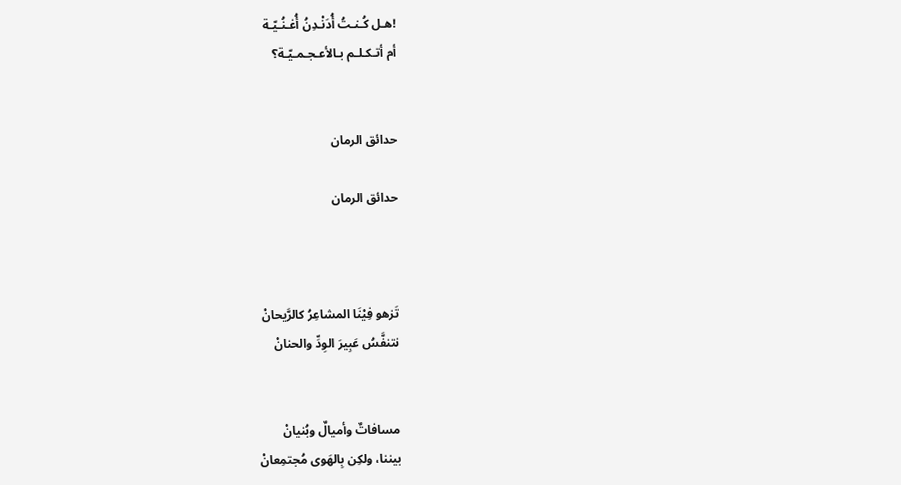!هـل كُـنـتُ أُدَنْـدِنُ أُغـنُـيّـة
أم أتـكـلـم بـالأعـجـمـيّـة؟


حدائق الرمان

حدائق الرمان



تَزهو فِيْنَا المشاعِرُ كالرَّيحانْ
نتنفَّسُ عَبِيرَ الوِدِّ والحنانْ


مسافاتٌ وأميالٌ وبُنيانْ
بيننا، ولكِن بِالهَوى مُجتمِعانْ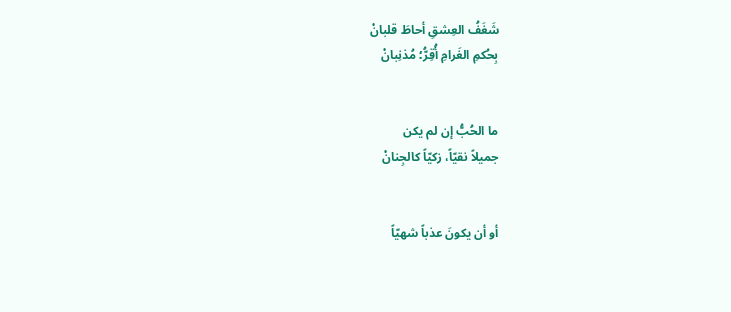شَغَفُ العِشقِ أحاطَ قلبانْ
بِحُكمِ الغَرامِ أُقِرُّ؛ مُذنِبانْ


ما الحُبُّ إن لم يكن
جميلاً نقيّاً، زكيّاً كالجِنانْ


أو أن يكونَ عذباً شهيّاً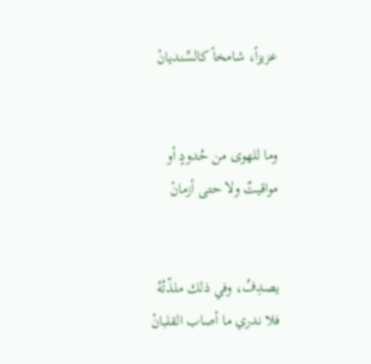عزيزاً، شامخاً كالسِّنديانْ


وما للهوى من حُدودٍ أو
مواقيتٌ ولا حتى أزمانْ


يصدِفُ، وفي ذلك ملذّتُهُ
فلا ندري ما أصاب القلبانْ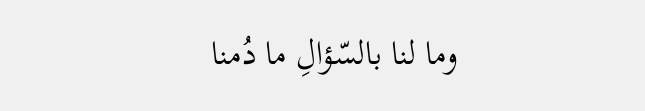وما لنا بالسّؤالِ ما دُمنا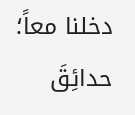دخلنا معاً؛ حدائِقَ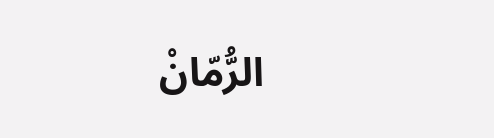الرُّمّانْ